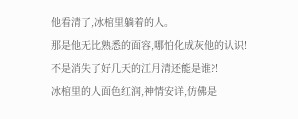他看清了,冰棺里躺着的人。
那是他无比熟悉的面容,哪怕化成灰他的认识!
不是消失了好几天的江月清还能是谁?!
冰棺里的人面色红润,神情安详,仿佛是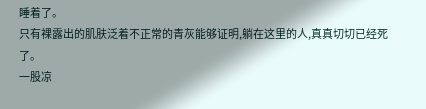睡着了。
只有裸露出的肌肤泛着不正常的青灰能够证明,躺在这里的人,真真切切已经死了。
一股凉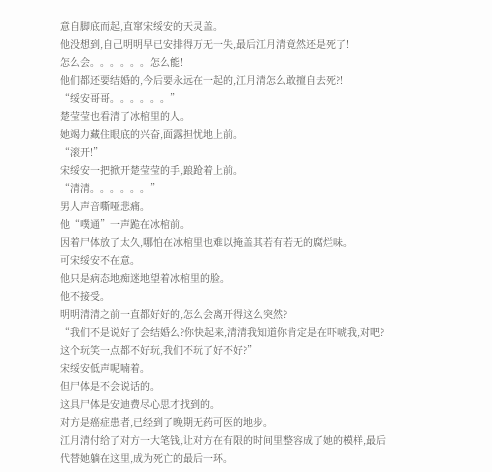意自脚底而起,直窜宋绥安的天灵盖。
他没想到,自己明明早已安排得万无一失,最后江月清竟然还是死了!
怎么会。。。。。。怎么能!
他们都还要结婚的,今后要永远在一起的,江月清怎么敢擅自去死?!
“绥安哥哥。。。。。。”
楚莹莹也看清了冰棺里的人。
她竭力藏住眼底的兴奋,面露担忧地上前。
“滚开!”
宋绥安一把掀开楚莹莹的手,踉跄着上前。
“清清。。。。。。”
男人声音嘶哑悲痛。
他“噗通”一声跪在冰棺前。
因着尸体放了太久,哪怕在冰棺里也难以掩盖其若有若无的腐烂味。
可宋绥安不在意。
他只是病态地痴迷地望着冰棺里的脸。
他不接受。
明明清清之前一直都好好的,怎么会离开得这么突然?
“我们不是说好了会结婚么?你快起来,清清我知道你肯定是在吓唬我,对吧?这个玩笑一点都不好玩,我们不玩了好不好?”
宋绥安低声呢喃着。
但尸体是不会说话的。
这具尸体是安迪费尽心思才找到的。
对方是癌症患者,已经到了晚期无药可医的地步。
江月清付给了对方一大笔钱,让对方在有限的时间里整容成了她的模样,最后代替她躺在这里,成为死亡的最后一环。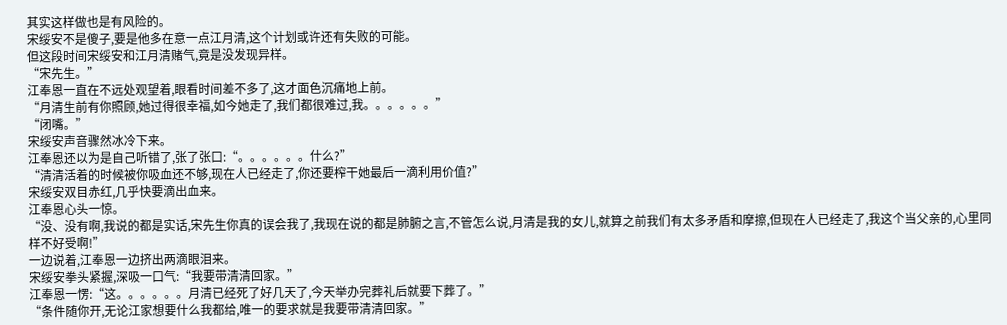其实这样做也是有风险的。
宋绥安不是傻子,要是他多在意一点江月清,这个计划或许还有失败的可能。
但这段时间宋绥安和江月清赌气,竟是没发现异样。
“宋先生。”
江奉恩一直在不远处观望着,眼看时间差不多了,这才面色沉痛地上前。
“月清生前有你照顾,她过得很幸福,如今她走了,我们都很难过,我。。。。。。”
“闭嘴。”
宋绥安声音骤然冰冷下来。
江奉恩还以为是自己听错了,张了张口:“。。。。。。什么?”
“清清活着的时候被你吸血还不够,现在人已经走了,你还要榨干她最后一滴利用价值?”
宋绥安双目赤红,几乎快要滴出血来。
江奉恩心头一惊。
“没、没有啊,我说的都是实话,宋先生你真的误会我了,我现在说的都是肺腑之言,不管怎么说,月清是我的女儿,就算之前我们有太多矛盾和摩擦,但现在人已经走了,我这个当父亲的,心里同样不好受啊!”
一边说着,江奉恩一边挤出两滴眼泪来。
宋绥安拳头紧握,深吸一口气:“我要带清清回家。”
江奉恩一愣:“这。。。。。。月清已经死了好几天了,今天举办完葬礼后就要下葬了。”
“条件随你开,无论江家想要什么我都给,唯一的要求就是我要带清清回家。”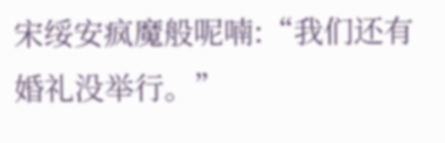宋绥安疯魔般呢喃:“我们还有婚礼没举行。”